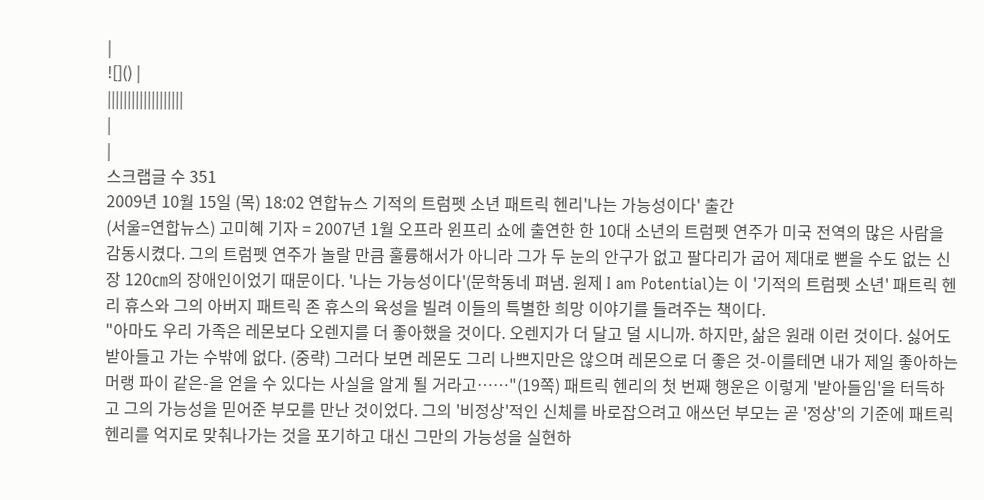|
![]() |
|||||||||||||||||||
|
|
스크랩글 수 351
2009년 10월 15일 (목) 18:02 연합뉴스 기적의 트럼펫 소년 패트릭 헨리'나는 가능성이다' 출간
(서울=연합뉴스) 고미혜 기자 = 2007년 1월 오프라 윈프리 쇼에 출연한 한 10대 소년의 트럼펫 연주가 미국 전역의 많은 사람을 감동시켰다. 그의 트럼펫 연주가 놀랄 만큼 훌륭해서가 아니라 그가 두 눈의 안구가 없고 팔다리가 굽어 제대로 뻗을 수도 없는 신장 120㎝의 장애인이었기 때문이다. '나는 가능성이다'(문학동네 펴냄. 원제 I am Potential)는 이 '기적의 트럼펫 소년' 패트릭 헨리 휴스와 그의 아버지 패트릭 존 휴스의 육성을 빌려 이들의 특별한 희망 이야기를 들려주는 책이다.
"아마도 우리 가족은 레몬보다 오렌지를 더 좋아했을 것이다. 오렌지가 더 달고 덜 시니까. 하지만, 삶은 원래 이런 것이다. 싫어도 받아들고 가는 수밖에 없다. (중략) 그러다 보면 레몬도 그리 나쁘지만은 않으며 레몬으로 더 좋은 것-이를테면 내가 제일 좋아하는 머랭 파이 같은-을 얻을 수 있다는 사실을 알게 될 거라고……"(19쪽) 패트릭 헨리의 첫 번째 행운은 이렇게 '받아들임'을 터득하고 그의 가능성을 믿어준 부모를 만난 것이었다. 그의 '비정상'적인 신체를 바로잡으려고 애쓰던 부모는 곧 '정상'의 기준에 패트릭 헨리를 억지로 맞춰나가는 것을 포기하고 대신 그만의 가능성을 실현하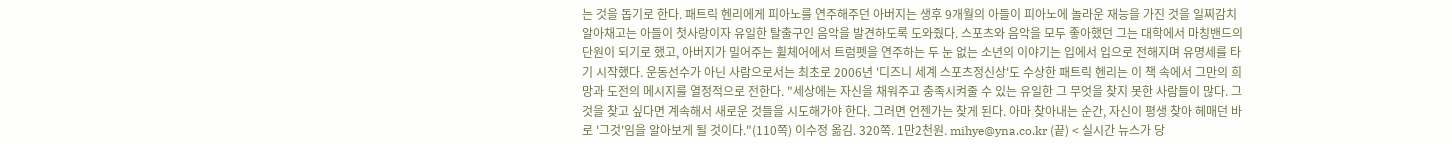는 것을 돕기로 한다. 패트릭 헨리에게 피아노를 연주해주던 아버지는 생후 9개월의 아들이 피아노에 놀라운 재능을 가진 것을 일찌감치 알아채고는 아들이 첫사랑이자 유일한 탈출구인 음악을 발견하도록 도와줬다. 스포츠와 음악을 모두 좋아했던 그는 대학에서 마칭밴드의 단원이 되기로 했고, 아버지가 밀어주는 휠체어에서 트럼펫을 연주하는 두 눈 없는 소년의 이야기는 입에서 입으로 전해지며 유명세를 타기 시작했다. 운동선수가 아닌 사람으로서는 최초로 2006년 '디즈니 세계 스포츠정신상'도 수상한 패트릭 헨리는 이 책 속에서 그만의 희망과 도전의 메시지를 열정적으로 전한다. "세상에는 자신을 채워주고 충족시켜줄 수 있는 유일한 그 무엇을 찾지 못한 사람들이 많다. 그것을 찾고 싶다면 계속해서 새로운 것들을 시도해가야 한다. 그러면 언젠가는 찾게 된다. 아마 찾아내는 순간, 자신이 평생 찾아 헤매던 바로 '그것'임을 알아보게 될 것이다."(110쪽) 이수정 옮김. 320쪽. 1만2천원. mihye@yna.co.kr (끝) < 실시간 뉴스가 당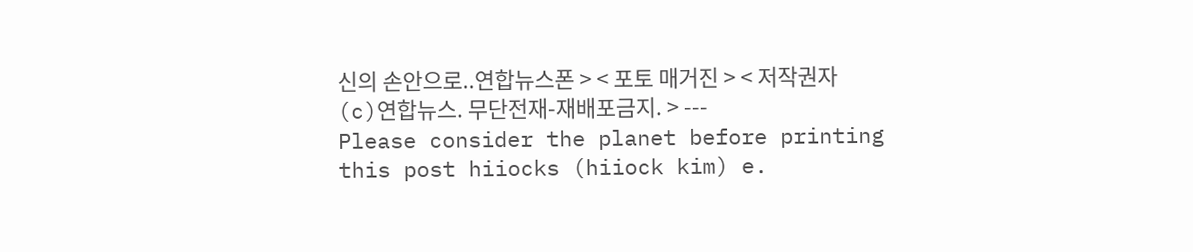신의 손안으로..연합뉴스폰 > < 포토 매거진 > < 저작권자(c)연합뉴스. 무단전재-재배포금지. > ---
Please consider the planet before printing this post hiiocks (hiiock kim) e.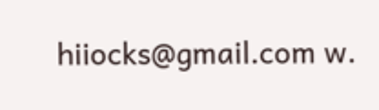hiiocks@gmail.com w.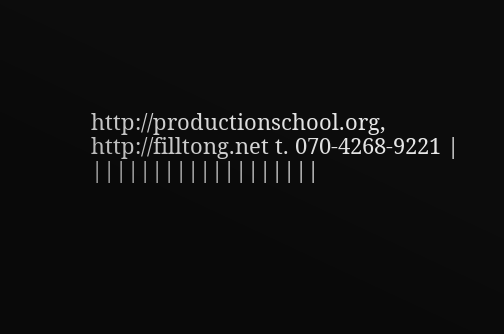http://productionschool.org, http://filltong.net t. 070-4268-9221 |
|||||||||||||||||||